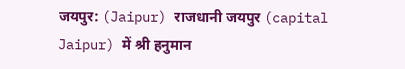जयपुर: (Jaipur) राजधानी जयपुर (capital Jaipur) में श्री हनुमान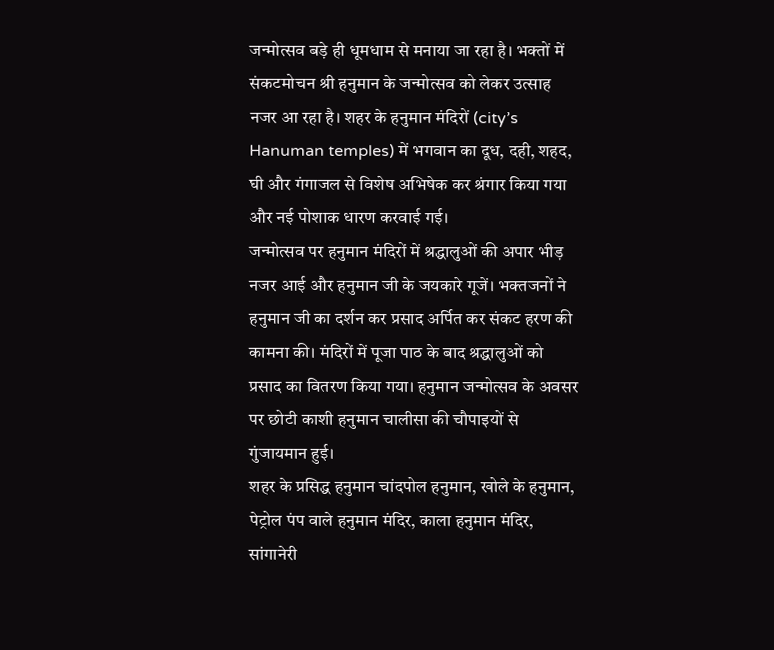जन्मोत्सव बड़े ही धूमधाम से मनाया जा रहा है। भक्तों में संकटमोचन श्री हनुमान के जन्मोत्सव को लेकर उत्साह नजर आ रहा है। शहर के हनुमान मंदिरों (city’s Hanuman temples) में भगवान का दूध, दही, शहद, घी और गंगाजल से विशेष अभिषेक कर श्रंगार किया गया और नई पोशाक धारण करवाई गई।
जन्मोत्सव पर हनुमान मंदिरों में श्रद्धालुओं की अपार भीड़ नजर आई और हनुमान जी के जयकारे गूजें। भक्तजनों ने हनुमान जी का दर्शन कर प्रसाद अर्पित कर संकट हरण की कामना की। मंदिरों में पूजा पाठ के बाद श्रद्धालुओं को प्रसाद का वितरण किया गया। हनुमान जन्मोत्सव के अवसर पर छोटी काशी हनुमान चालीसा की चौपाइयों से गुंजायमान हुई।
शहर के प्रसिद्ध हनुमान चांदपोल हनुमान, खोले के हनुमान, पेट्रोल पंप वाले हनुमान मंदिर, काला हनुमान मंदिर, सांगानेरी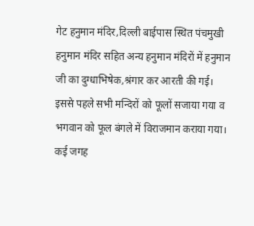गेट हनुमान मंदिर,दिल्ली बाईपास स्थित पंचमुखी हनुमान मंदिर सहित अन्य हनुमान मंदिरों में हनुमान जी का दुग्धाभिषेक,श्रंगार कर आरती की गई। इससे पहले सभी मन्दिरों को फूलों सजाया गया व भगवान को फूल बंगले में विराजमान कराया गया। कई जगह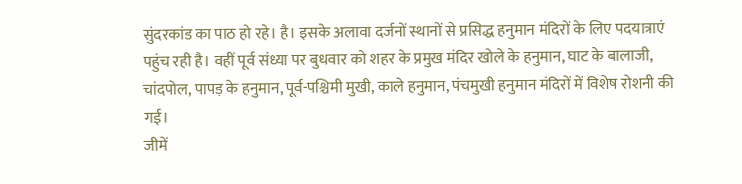सुंदरकांड का पाठ हो रहे। है। इसके अलावा दर्जनों स्थानों से प्रसिद्ध हनुमान मंदिरों के लिए पदयात्राएं पहुंच रही है। वहीं पूर्व संध्या पर बुधवार को शहर के प्रमुख मंदिर खोले के हनुमान, घाट के बालाजी, चांदपोल, पापड़ के हनुमान, पूर्व-पश्चिमी मुखी, काले हनुमान, पंचमुखी हनुमान मंदिरों में विशेष रोशनी की गई।
जीमें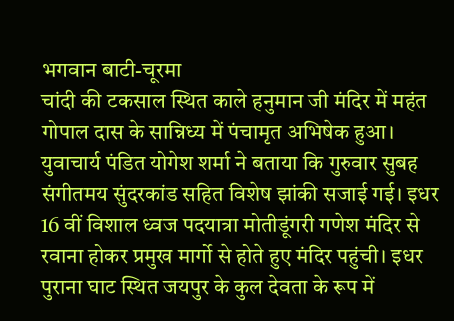भगवान बाटी-चूरमा
चांदी की टकसाल स्थित काले हनुमान जी मंदिर में महंत गोपाल दास के सान्निध्य में पंचामृत अभिषेक हुआ। युवाचार्य पंडित योगेश शर्मा ने बताया कि गुरुवार सुबह संगीतमय सुंदरकांड सहित विशेष झांकी सजाई गई। इधर 16 वीं विशाल ध्वज पदयात्रा मोतीडूंगरी गणेश मंदिर से रवाना होकर प्रमुख मार्गो से होते हुए मंदिर पहुंची। इधर पुराना घाट स्थित जयपुर के कुल देवता के रूप में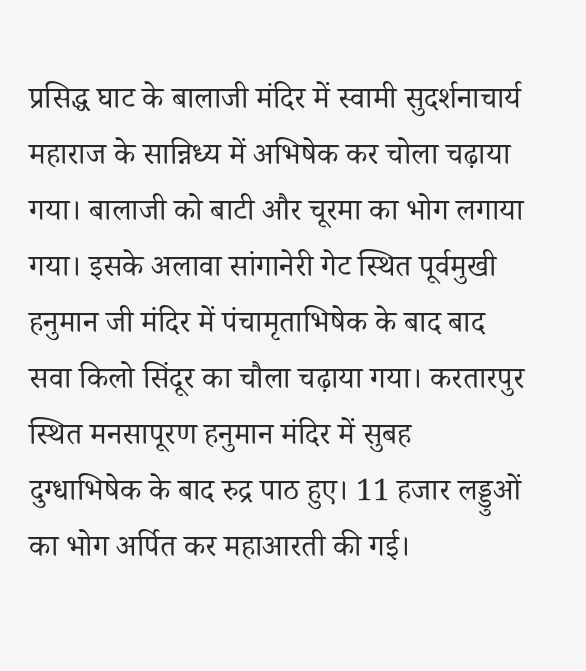प्रसिद्ध घाट के बालाजी मंदिर में स्वामी सुदर्शनाचार्य महाराज के सान्निध्य में अभिषेक कर चोला चढ़ाया गया। बालाजी को बाटी और चूरमा का भोग लगाया गया। इसके अलावा सांगानेरी गेट स्थित पूर्वमुखी हनुमान जी मंदिर में पंचामृताभिषेक के बाद बाद सवा किलो सिंदूर का चौला चढ़ाया गया। करतारपुर स्थित मनसापूरण हनुमान मंदिर में सुबह दुग्धाभिषेक के बाद रुद्र पाठ हुए। 11 हजार लड्डुओं का भोग अर्पित कर महाआरती की गई।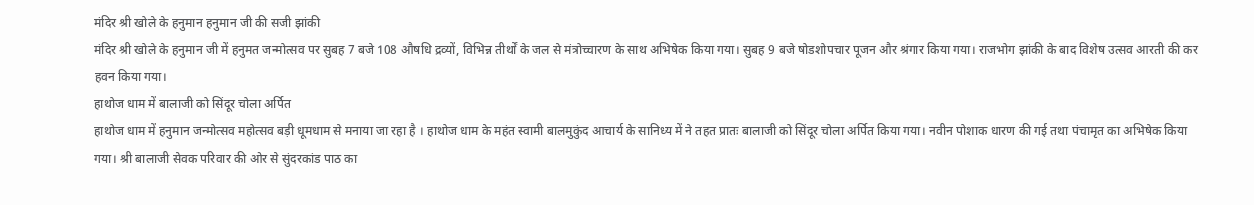मंदिर श्री खोले के हनुमान हनुमान जी की सजी झांकी
मंदिर श्री खोले के हनुमान जी में हनुमत जन्मोत्सव पर सुबह 7 बजे 108 औषधि द्रव्यों, विभिन्न तीर्थों के जल से मंत्रोच्चारण के साथ अभिषेक किया गया। सुबह 9 बजे षोडशोपचार पूजन और श्रंगार किया गया। राजभोग झांकी के बाद विशेष उत्सव आरती की कर हवन किया गया।
हाथोज धाम में बालाजी को सिंदूर चोला अर्पित
हाथोज धाम में हनुमान जन्मोत्सव महोत्सव बड़ी धूमधाम से मनाया जा रहा है । हाथोज धाम के महंत स्वामी बालमुकुंद आचार्य के सानिध्य में ने तहत प्रातः बालाजी को सिंदूर चोला अर्पित किया गया। नवीन पोशाक धारण की गई तथा पंचामृत का अभिषेक किया गया। श्री बालाजी सेवक परिवार की ओर से सुंदरकांड पाठ का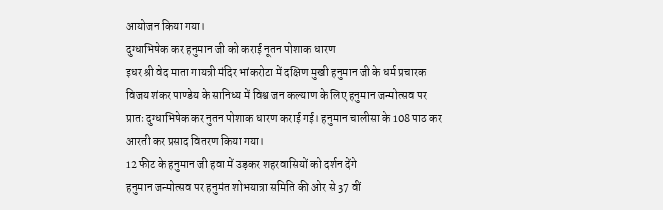आयोजन किया गया।
दुग्धाभिषेक कर हनुमान जी को कराई नूतन पोशाक धारण
इधर श्री वेद माता गायत्री मंदिर भांकरोटा में दक्षिण मुखी हनुमान जी के धर्म प्रचारक विजय शंकर पाण्डेय के सानिध्य में विश्व जन कल्याण के लिए हनुमान जन्मोत्सव पर प्रातः दुग्धाभिषेक कर नुतन पोशाक धारण कराई गई। हनुमान चालीसा के 108 पाठ कर आरती कर प्रसाद वितरण किया गया।
12 फीट के हनुमान जी हवा में उड़कर शहरवासियों को दर्शन देंगे
हनुमान जन्मोत्सव पर हनुमंत शोभयात्रा समिति की ओर से 37 वीं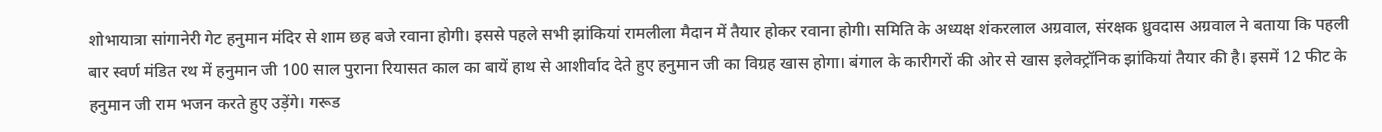शोभायात्रा सांगानेरी गेट हनुमान मंदिर से शाम छह बजे रवाना होगी। इससे पहले सभी झांकियां रामलीला मैदान में तैयार होकर रवाना होगी। समिति के अध्यक्ष शंकरलाल अग्रवाल, संरक्षक ध्रुवदास अग्रवाल ने बताया कि पहली बार स्वर्ण मंडित रथ में हनुमान जी 100 साल पुराना रियासत काल का बायें हाथ से आशीर्वाद देते हुए हनुमान जी का विग्रह खास होगा। बंगाल के कारीगरों की ओर से खास इलेक्ट्रॉनिक झांकियां तैयार की है। इसमें 12 फीट के हनुमान जी राम भजन करते हुए उड़ेंगे। गरूड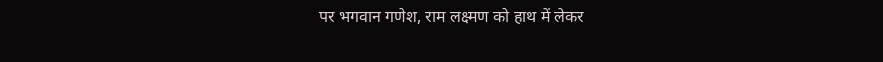पर भगवान गणेश, राम लक्ष्मण को हाथ में लेकर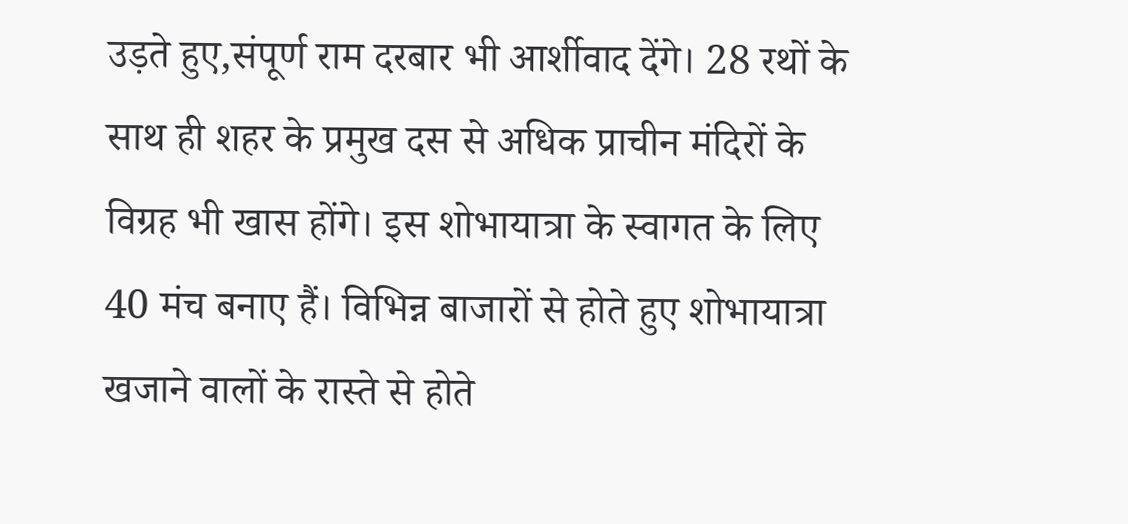उड़ते हुए,संपूर्ण राम दरबार भी आर्शीवाद देंगे। 28 रथों के साथ ही शहर के प्रमुख दस से अधिक प्राचीन मंदिरों के विग्रह भी खास होंगे। इस शोभायात्रा के स्वागत के लिए 40 मंच बनाए हैं। विभिन्न बाजारों से होते हुए शोभायात्रा खजाने वालों के रास्ते से होते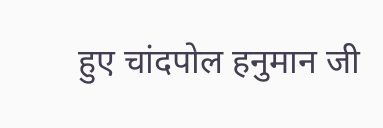हुए चांदपोल हनुमान जी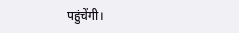पहुंचेंगी।